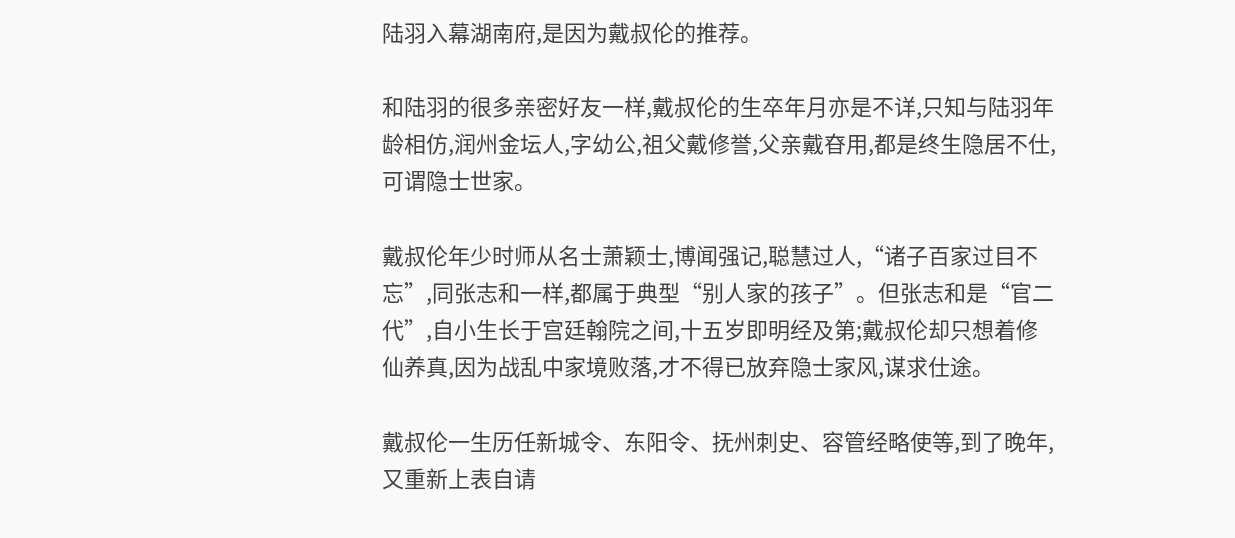陆羽入幕湖南府,是因为戴叔伦的推荐。

和陆羽的很多亲密好友一样,戴叔伦的生卒年月亦是不详,只知与陆羽年龄相仿,润州金坛人,字幼公,祖父戴修誉,父亲戴昚用,都是终生隐居不仕,可谓隐士世家。

戴叔伦年少时师从名士萧颖士,博闻强记,聪慧过人,“诸子百家过目不忘”,同张志和一样,都属于典型“别人家的孩子”。但张志和是“官二代”,自小生长于宫廷翰院之间,十五岁即明经及第;戴叔伦却只想着修仙养真,因为战乱中家境败落,才不得已放弃隐士家风,谋求仕途。

戴叔伦一生历任新城令、东阳令、抚州刺史、容管经略使等,到了晚年,又重新上表自请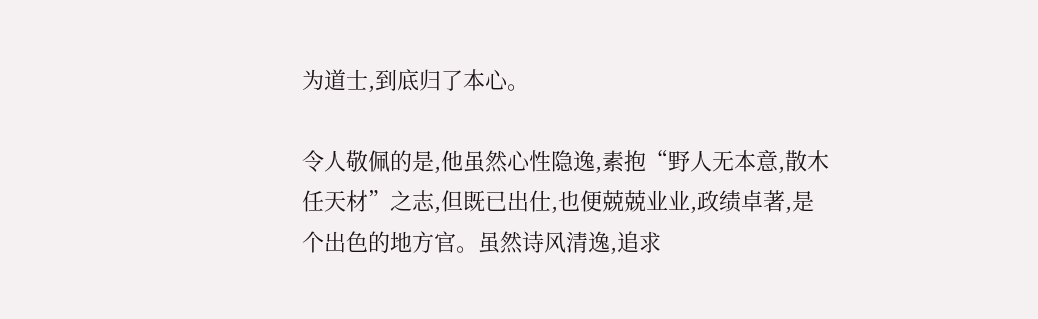为道士,到底归了本心。

令人敬佩的是,他虽然心性隐逸,素抱“野人无本意,散木任天材”之志,但既已出仕,也便兢兢业业,政绩卓著,是个出色的地方官。虽然诗风清逸,追求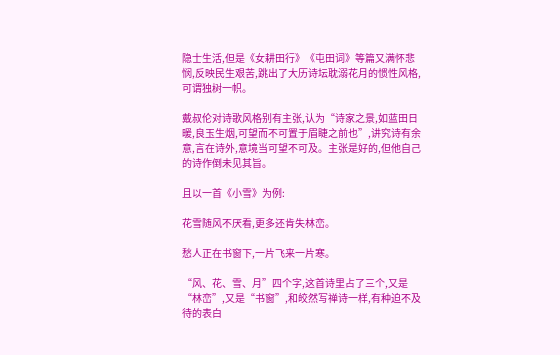隐士生活,但是《女耕田行》《屯田词》等篇又满怀悲悯,反映民生艰苦,跳出了大历诗坛耽溺花月的惯性风格,可谓独树一帜。

戴叔伦对诗歌风格别有主张,认为“诗家之景,如蓝田日暖,良玉生烟,可望而不可置于眉睫之前也”,讲究诗有余意,言在诗外,意境当可望不可及。主张是好的,但他自己的诗作倒未见其旨。

且以一首《小雪》为例:

花雪随风不厌看,更多还肯失林峦。

愁人正在书窗下,一片飞来一片寒。

“风、花、雪、月”四个字,这首诗里占了三个,又是“林峦”,又是“书窗”,和皎然写禅诗一样,有种迫不及待的表白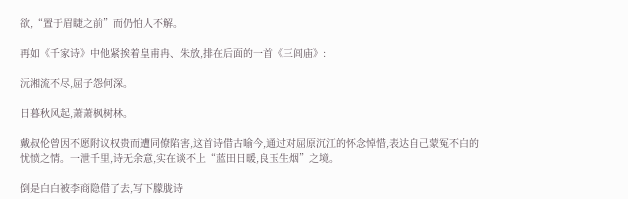欲,“置于眉睫之前”而仍怕人不解。

再如《千家诗》中他紧挨着皇甫冉、朱放,排在后面的一首《三闾庙》:

沅湘流不尽,屈子怨何深。

日暮秋风起,萧萧枫树林。

戴叔伦曾因不愿附议权贵而遭同僚陷害,这首诗借古喻今,通过对屈原沉江的怀念悼惜,表达自己蒙冤不白的忧愤之情。一泄千里,诗无余意,实在谈不上“蓝田日暖,良玉生烟”之境。

倒是白白被李商隐借了去,写下朦胧诗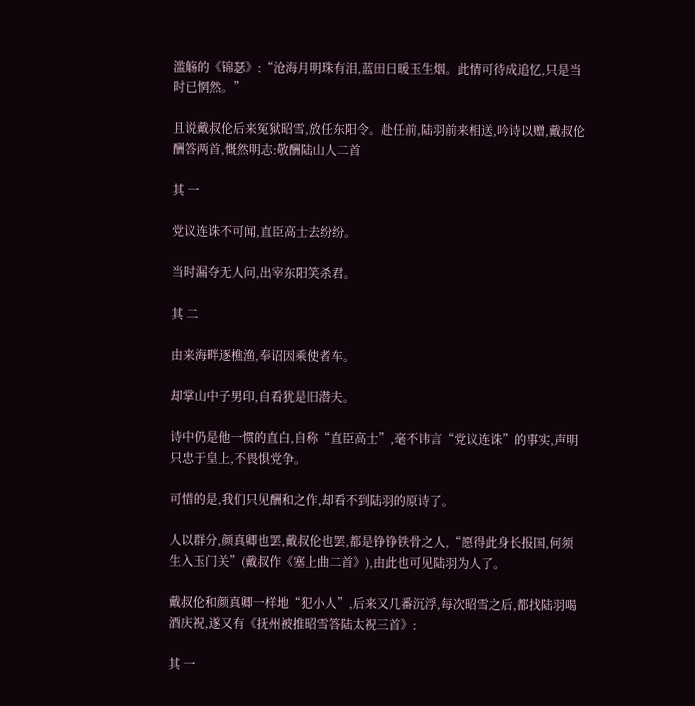滥觞的《锦瑟》:“沧海月明珠有泪,蓝田日暖玉生烟。此情可待成追忆,只是当时已惘然。”

且说戴叔伦后来冤狱昭雪,放任东阳令。赴任前,陆羽前来相送,吟诗以赠,戴叔伦酬答两首,慨然明志:敬酬陆山人二首

其 一

党议连诛不可闻,直臣高士去纷纷。

当时漏夺无人问,出宰东阳笑杀君。

其 二

由来海畔逐樵渔,奉诏因乘使者车。

却掌山中子男印,自看犹是旧潜夫。

诗中仍是他一惯的直白,自称“直臣高士”,毫不讳言“党议连诛”的事实,声明只忠于皇上,不畏惧党争。

可惜的是,我们只见酬和之作,却看不到陆羽的原诗了。

人以群分,颜真卿也罢,戴叔伦也罢,都是铮铮铁骨之人,“愿得此身长报国,何须生入玉门关”(戴叔作《塞上曲二首》),由此也可见陆羽为人了。

戴叔伦和颜真卿一样地“犯小人”,后来又几番沉浮,每次昭雪之后,都找陆羽喝酒庆祝,遂又有《抚州被推昭雪答陆太祝三首》:

其 一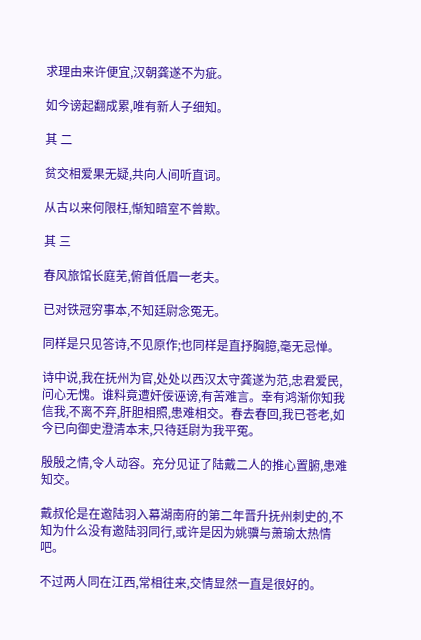求理由来许便宜,汉朝龚遂不为疵。

如今谤起翻成累,唯有新人子细知。

其 二

贫交相爱果无疑,共向人间听直词。

从古以来何限枉,惭知暗室不曾欺。

其 三

春风旅馆长庭芜,俯首低眉一老夫。

已对铁冠穷事本,不知廷尉念冤无。

同样是只见答诗,不见原作;也同样是直抒胸臆,毫无忌惮。

诗中说,我在抚州为官,处处以西汉太守龚遂为范,忠君爱民,问心无愧。谁料竟遭奸佞诬谤,有苦难言。幸有鸿渐你知我信我,不离不弃,肝胆相照,患难相交。春去春回,我已苍老,如今已向御史澄清本末,只待廷尉为我平冤。

殷殷之情,令人动容。充分见证了陆戴二人的推心置腑,患难知交。

戴叔伦是在邀陆羽入幕湖南府的第二年晋升抚州刺史的,不知为什么没有邀陆羽同行,或许是因为姚骥与萧瑜太热情吧。

不过两人同在江西,常相往来,交情显然一直是很好的。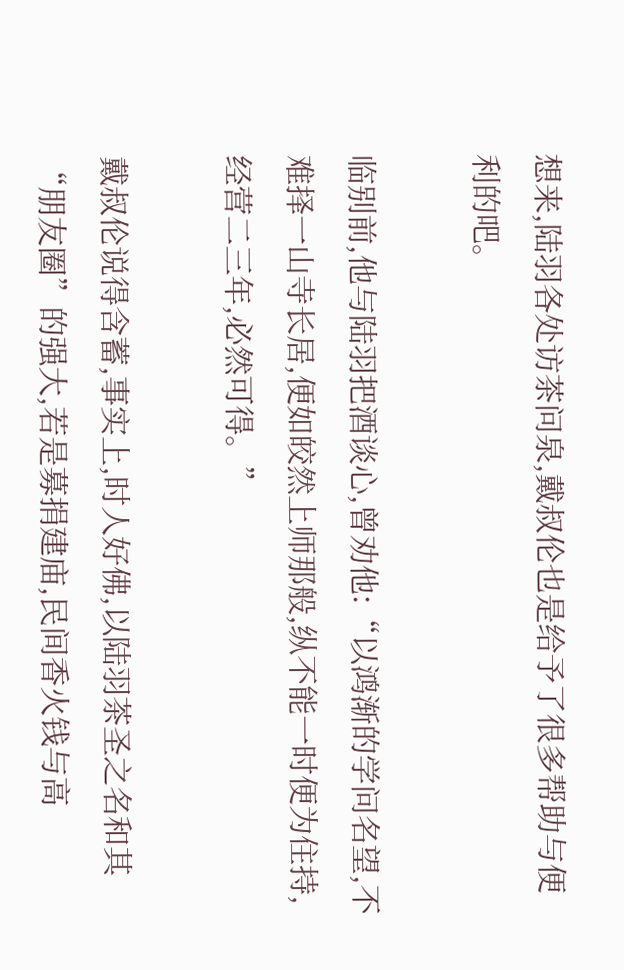想来,陆羽各处访茶问泉,戴叔伦也是给予了很多帮助与便利的吧。

临别前,他与陆羽把酒谈心,曾劝他:“以鸿渐的学问名望,不难择一山寺长居,便如皎然上师那般,纵不能一时便为住持,经营二三年,必然可得。”

戴叔伦说得含蓄,事实上,时人好佛,以陆羽茶圣之名和其“朋友圈”的强大,若是募捐建庙,民间香火钱与高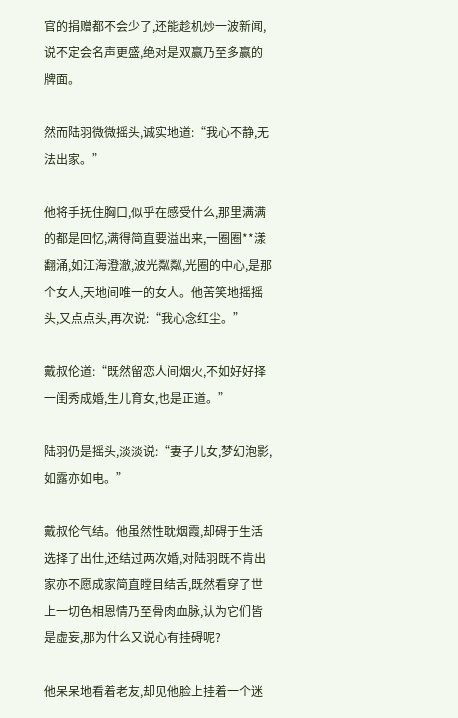官的捐赠都不会少了,还能趁机炒一波新闻,说不定会名声更盛,绝对是双赢乃至多赢的牌面。

然而陆羽微微摇头,诚实地道:“我心不静,无法出家。”

他将手抚住胸口,似乎在感受什么,那里满满的都是回忆,满得简直要溢出来,一圈圈**漾翻涌,如江海澄澈,波光粼粼,光圈的中心,是那个女人,天地间唯一的女人。他苦笑地摇摇头,又点点头,再次说:“我心念红尘。”

戴叔伦道:“既然留恋人间烟火,不如好好择一闺秀成婚,生儿育女,也是正道。”

陆羽仍是摇头,淡淡说:“妻子儿女,梦幻泡影,如露亦如电。”

戴叔伦气结。他虽然性耽烟霞,却碍于生活选择了出仕,还结过两次婚,对陆羽既不肯出家亦不愿成家简直瞠目结舌,既然看穿了世上一切色相恩情乃至骨肉血脉,认为它们皆是虚妄,那为什么又说心有挂碍呢?

他呆呆地看着老友,却见他脸上挂着一个迷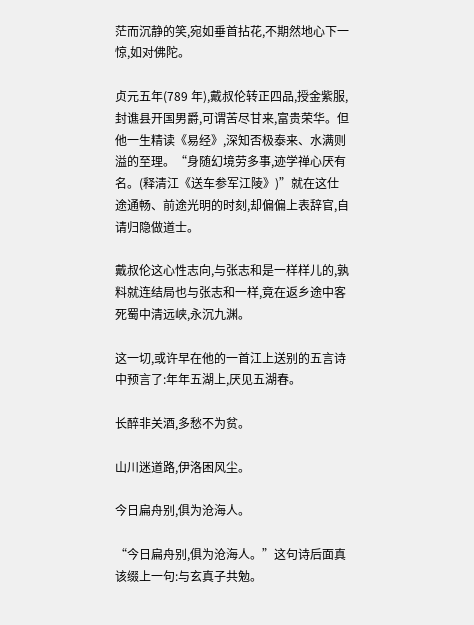茫而沉静的笑,宛如垂首拈花,不期然地心下一惊,如对佛陀。

贞元五年(789 年),戴叔伦转正四品,授金紫服,封谯县开国男爵,可谓苦尽甘来,富贵荣华。但他一生精读《易经》,深知否极泰来、水满则溢的至理。“身随幻境劳多事,迹学禅心厌有名。(释清江《送车参军江陵》)”就在这仕途通畅、前途光明的时刻,却偏偏上表辞官,自请归隐做道士。

戴叔伦这心性志向,与张志和是一样样儿的,孰料就连结局也与张志和一样,竟在返乡途中客死蜀中清远峡,永沉九渊。

这一切,或许早在他的一首江上送别的五言诗中预言了:年年五湖上,厌见五湖春。

长醉非关酒,多愁不为贫。

山川迷道路,伊洛困风尘。

今日扁舟别,俱为沧海人。

“今日扁舟别,俱为沧海人。”这句诗后面真该缀上一句:与玄真子共勉。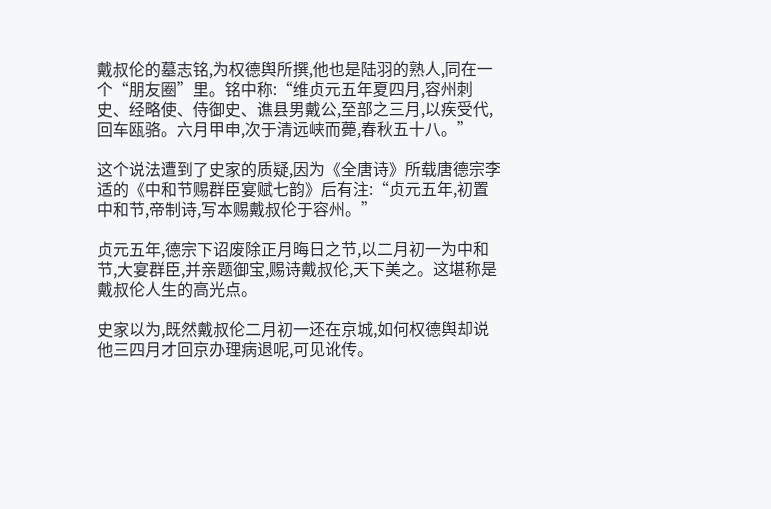戴叔伦的墓志铭,为权德舆所撰,他也是陆羽的熟人,同在一个“朋友圈”里。铭中称:“维贞元五年夏四月,容州刺史、经略使、侍御史、谯县男戴公,至部之三月,以疾受代,回车瓯骆。六月甲申,次于清远峡而薨,春秋五十八。”

这个说法遭到了史家的质疑,因为《全唐诗》所载唐德宗李适的《中和节赐群臣宴赋七韵》后有注:“贞元五年,初置中和节,帝制诗,写本赐戴叔伦于容州。”

贞元五年,德宗下诏废除正月晦日之节,以二月初一为中和节,大宴群臣,并亲题御宝,赐诗戴叔伦,天下美之。这堪称是戴叔伦人生的高光点。

史家以为,既然戴叔伦二月初一还在京城,如何权德舆却说他三四月才回京办理病退呢,可见讹传。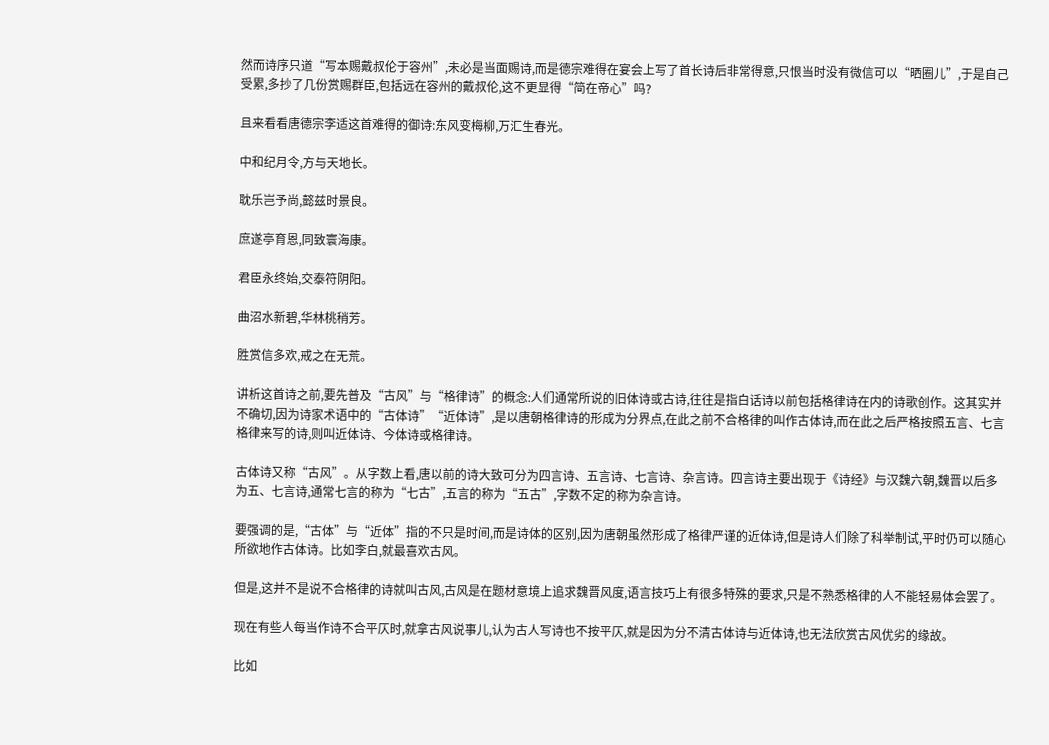然而诗序只道“写本赐戴叔伦于容州”,未必是当面赐诗,而是德宗难得在宴会上写了首长诗后非常得意,只恨当时没有微信可以“晒圈儿”,于是自己受累,多抄了几份赏赐群臣,包括远在容州的戴叔伦,这不更显得“简在帝心”吗?

且来看看唐德宗李适这首难得的御诗:东风变梅柳,万汇生春光。

中和纪月令,方与天地长。

耽乐岂予尚,懿兹时景良。

庶遂亭育恩,同致寰海康。

君臣永终始,交泰符阴阳。

曲沼水新碧,华林桃稍芳。

胜赏信多欢,戒之在无荒。

讲析这首诗之前,要先普及“古风”与“格律诗”的概念:人们通常所说的旧体诗或古诗,往往是指白话诗以前包括格律诗在内的诗歌创作。这其实并不确切,因为诗家术语中的“古体诗”“近体诗”,是以唐朝格律诗的形成为分界点,在此之前不合格律的叫作古体诗,而在此之后严格按照五言、七言格律来写的诗,则叫近体诗、今体诗或格律诗。

古体诗又称“古风”。从字数上看,唐以前的诗大致可分为四言诗、五言诗、七言诗、杂言诗。四言诗主要出现于《诗经》与汉魏六朝,魏晋以后多为五、七言诗,通常七言的称为“七古”,五言的称为“五古”,字数不定的称为杂言诗。

要强调的是,“古体”与“近体”指的不只是时间,而是诗体的区别,因为唐朝虽然形成了格律严谨的近体诗,但是诗人们除了科举制试,平时仍可以随心所欲地作古体诗。比如李白,就最喜欢古风。

但是,这并不是说不合格律的诗就叫古风,古风是在题材意境上追求魏晋风度,语言技巧上有很多特殊的要求,只是不熟悉格律的人不能轻易体会罢了。

现在有些人每当作诗不合平仄时,就拿古风说事儿,认为古人写诗也不按平仄,就是因为分不清古体诗与近体诗,也无法欣赏古风优劣的缘故。

比如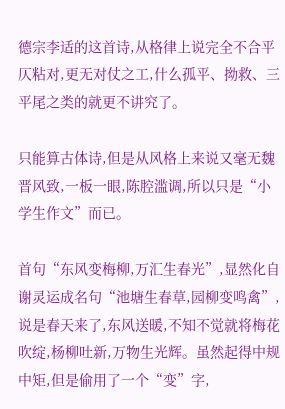德宗李适的这首诗,从格律上说完全不合平仄粘对,更无对仗之工,什么孤平、拗救、三平尾之类的就更不讲究了。

只能算古体诗,但是从风格上来说又毫无魏晋风致,一板一眼,陈腔滥调,所以只是“小学生作文”而已。

首句“东风变梅柳,万汇生春光”,显然化自谢灵运成名句“池塘生春草,园柳变鸣禽”,说是春天来了,东风送暖,不知不觉就将梅花吹绽,杨柳吐新,万物生光辉。虽然起得中规中矩,但是偷用了一个“变”字,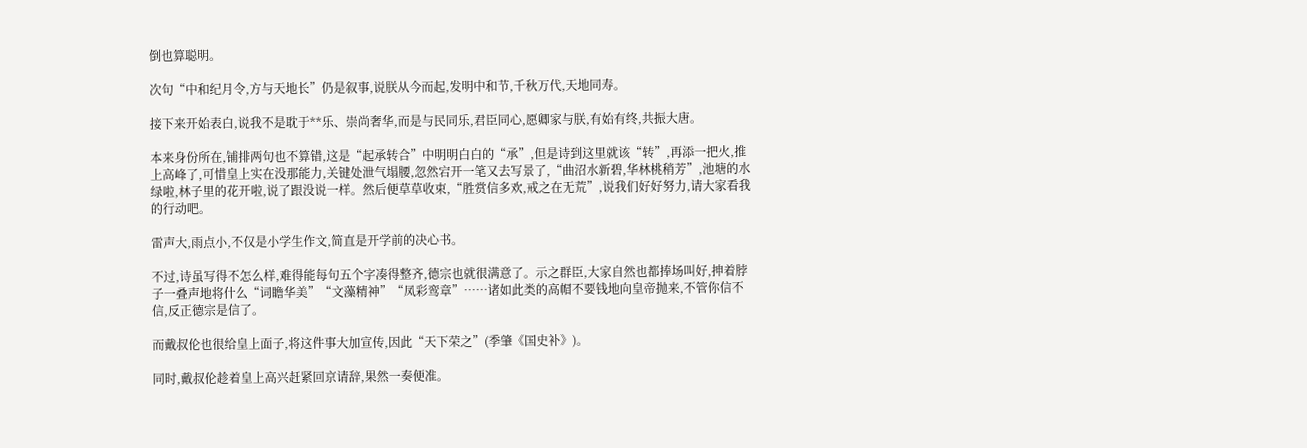倒也算聪明。

次句“中和纪月令,方与天地长”仍是叙事,说朕从今而起,发明中和节,千秋万代,天地同寿。

接下来开始表白,说我不是耽于**乐、崇尚奢华,而是与民同乐,君臣同心,愿卿家与朕,有始有终,共振大唐。

本来身份所在,铺排两句也不算错,这是“起承转合”中明明白白的“承”,但是诗到这里就该“转”,再添一把火,推上高峰了,可惜皇上实在没那能力,关键处泄气塌腰,忽然宕开一笔又去写景了,“曲沼水新碧,华林桃稍芳”,池塘的水绿啦,林子里的花开啦,说了跟没说一样。然后便草草收束,“胜赏信多欢,戒之在无荒”,说我们好好努力,请大家看我的行动吧。

雷声大,雨点小,不仅是小学生作文,简直是开学前的决心书。

不过,诗虽写得不怎么样,难得能每句五个字凑得整齐,德宗也就很满意了。示之群臣,大家自然也都捧场叫好,抻着脖子一叠声地将什么“词瞻华美”“文藻精神”“凤彩鸾章”……诸如此类的高帽不要钱地向皇帝抛来,不管你信不信,反正德宗是信了。

而戴叔伦也很给皇上面子,将这件事大加宣传,因此“天下荣之”(季肇《国史补》)。

同时,戴叔伦趁着皇上高兴赶紧回京请辞,果然一奏便准。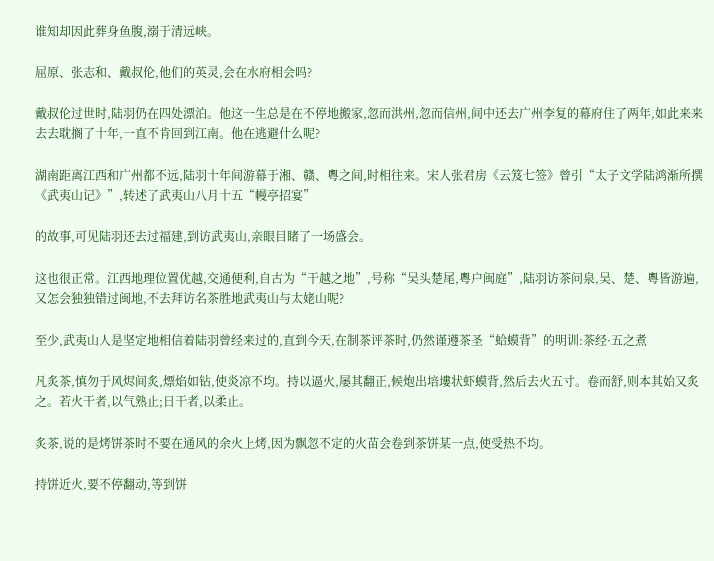谁知却因此葬身鱼腹,溺于清远峡。

屈原、张志和、戴叔伦,他们的英灵,会在水府相会吗?

戴叔伦过世时,陆羽仍在四处漂泊。他这一生总是在不停地搬家,忽而洪州,忽而信州,间中还去广州李复的幕府住了两年,如此来来去去耽搁了十年,一直不肯回到江南。他在逃避什么呢?

湖南距离江西和广州都不远,陆羽十年间游幕于湘、赣、粵之间,时相往来。宋人张君房《云笈七签》曾引“太子文学陆鸿渐所撰《武夷山记》”,转述了武夷山八月十五“幔亭招宴”

的故事,可见陆羽还去过福建,到访武夷山,亲眼目睹了一场盛会。

这也很正常。江西地理位置优越,交通便利,自古为“干越之地”,号称“吴头楚尾,粵户闽庭”,陆羽访茶问泉,吴、楚、粵皆游遍,又怎会独独错过闽地,不去拜访名茶胜地武夷山与太姥山呢?

至少,武夷山人是坚定地相信着陆羽曾经来过的,直到今天,在制茶评茶时,仍然谨遵茶圣“蛤蟆背”的明训:茶经·五之煮

凡炙茶,慎勿于风烬间炙,熛焰如钻,使炎凉不均。持以逼火,屡其翻正,候炮出培塿状虾蟆背,然后去火五寸。卷而舒,则本其始又炙之。若火干者,以气熟止;日干者,以柔止。

炙茶,说的是烤饼茶时不要在通风的余火上烤,因为飘忽不定的火苗会卷到茶饼某一点,使受热不均。

持饼近火,要不停翻动,等到饼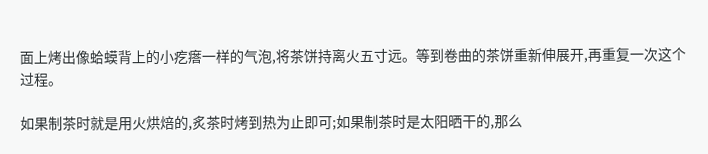面上烤出像蛤蟆背上的小疙瘩一样的气泡,将茶饼持离火五寸远。等到卷曲的茶饼重新伸展开,再重复一次这个过程。

如果制茶时就是用火烘焙的,炙茶时烤到热为止即可;如果制茶时是太阳晒干的,那么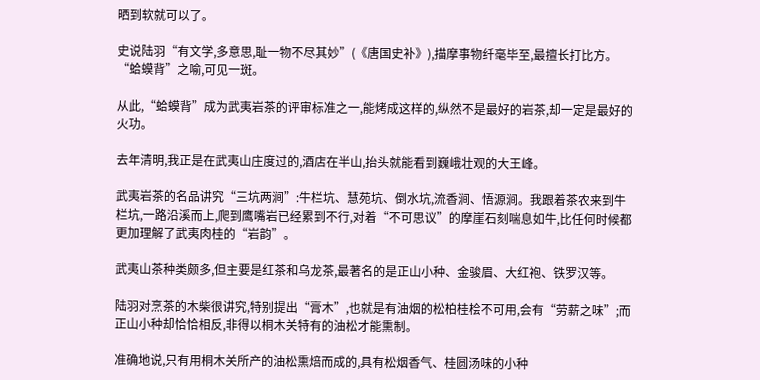晒到软就可以了。

史说陆羽“有文学,多意思,耻一物不尽其妙”(《唐国史补》),描摩事物纤毫毕至,最擅长打比方。“蛤蟆背”之喻,可见一斑。

从此,“蛤蟆背”成为武夷岩茶的评审标准之一,能烤成这样的,纵然不是最好的岩茶,却一定是最好的火功。

去年清明,我正是在武夷山庄度过的,酒店在半山,抬头就能看到巍峨壮观的大王峰。

武夷岩茶的名品讲究“三坑两涧”:牛栏坑、慧苑坑、倒水坑,流香涧、悟源涧。我跟着茶农来到牛栏坑,一路沿溪而上,爬到鹰嘴岩已经累到不行,对着“不可思议”的摩崖石刻喘息如牛,比任何时候都更加理解了武夷肉桂的“岩韵”。

武夷山茶种类颇多,但主要是红茶和乌龙茶,最著名的是正山小种、金骏眉、大红袍、铁罗汉等。

陆羽对烹茶的木柴很讲究,特别提出“膏木”,也就是有油烟的松柏桂桧不可用,会有“劳薪之味”;而正山小种却恰恰相反,非得以桐木关特有的油松才能熏制。

准确地说,只有用桐木关所产的油松熏焙而成的,具有松烟香气、桂圆汤味的小种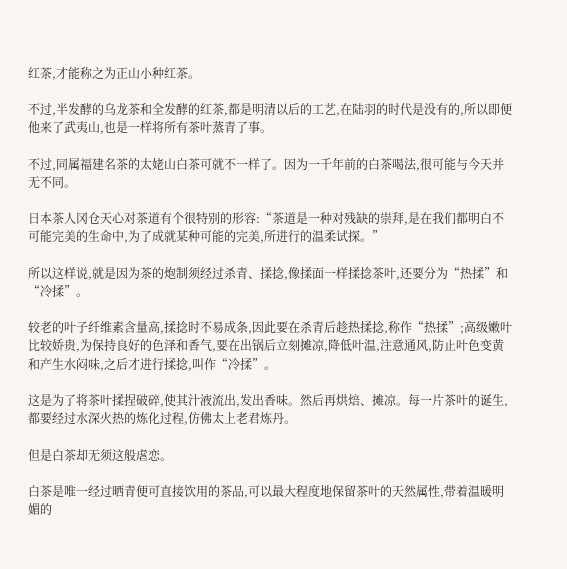红茶,才能称之为正山小种红茶。

不过,半发酵的乌龙茶和全发酵的红茶,都是明清以后的工艺,在陆羽的时代是没有的,所以即便他来了武夷山,也是一样将所有茶叶蒸青了事。

不过,同属福建名茶的太姥山白茶可就不一样了。因为一千年前的白茶喝法,很可能与今天并无不同。

日本茶人冈仓天心对茶道有个很特别的形容:“茶道是一种对残缺的崇拜,是在我们都明白不可能完美的生命中,为了成就某种可能的完美,所进行的温柔试探。”

所以这样说,就是因为茶的炮制须经过杀青、揉捻,像揉面一样揉捻茶叶,还要分为“热揉”和“冷揉”。

较老的叶子纤维素含量高,揉捻时不易成条,因此要在杀青后趁热揉捻,称作“热揉”;高级嫩叶比较娇贵,为保持良好的色泽和香气,要在出锅后立刻摊凉,降低叶温,注意通风,防止叶色变黄和产生水闷味,之后才进行揉捻,叫作“冷揉”。

这是为了将茶叶揉捏破碎,使其汁液流出,发出香味。然后再烘焙、摊凉。每一片茶叶的诞生,都要经过水深火热的炼化过程,仿佛太上老君炼丹。

但是白茶却无须这般虐恋。

白茶是唯一经过晒青便可直接饮用的茶品,可以最大程度地保留茶叶的天然属性,带着温暖明媚的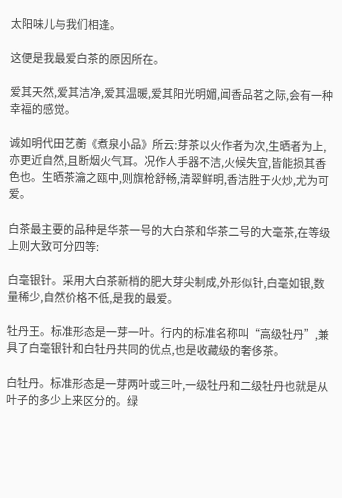太阳味儿与我们相逢。

这便是我最爱白茶的原因所在。

爱其天然,爱其洁净,爱其温暖,爱其阳光明媚,闻香品茗之际,会有一种幸福的感觉。

诚如明代田艺蘅《煮泉小品》所云:芽茶以火作者为次,生晒者为上,亦更近自然,且断烟火气耳。况作人手器不洁,火候失宜,皆能损其香色也。生晒茶瀹之瓯中,则旗枪舒畅,清翠鲜明,香洁胜于火炒,尤为可爱。

白茶最主要的品种是华茶一号的大白茶和华茶二号的大毫茶,在等级上则大致可分四等:

白毫银针。采用大白茶新梢的肥大芽尖制成,外形似针,白毫如银,数量稀少,自然价格不低,是我的最爱。

牡丹王。标准形态是一芽一叶。行内的标准名称叫“高级牡丹”,兼具了白毫银针和白牡丹共同的优点,也是收藏级的奢侈茶。

白牡丹。标准形态是一芽两叶或三叶,一级牡丹和二级牡丹也就是从叶子的多少上来区分的。绿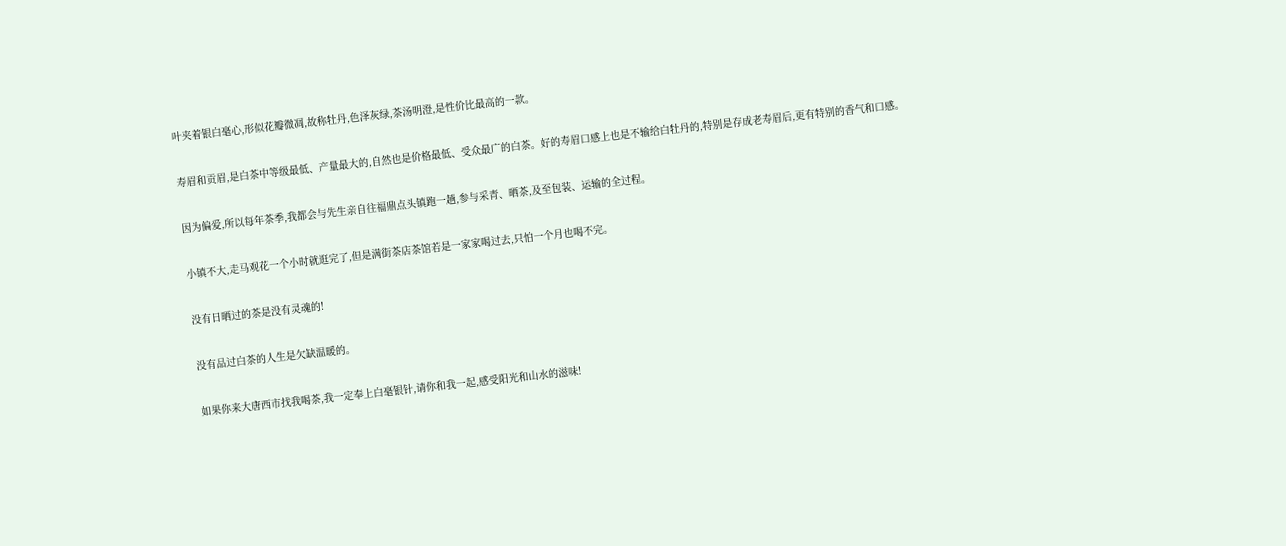叶夹着银白毫心,形似花瓣微凋,故称牡丹,色泽灰绿,茶汤明澄,是性价比最高的一款。

寿眉和贡眉,是白茶中等级最低、产量最大的,自然也是价格最低、受众最广的白茶。好的寿眉口感上也是不输给白牡丹的,特别是存成老寿眉后,更有特别的香气和口感。

因为偏爱,所以每年茶季,我都会与先生亲自往福鼎点头镇跑一趟,参与采青、晒茶,及至包装、运输的全过程。

小镇不大,走马观花一个小时就逛完了,但是满街茶店茶馆若是一家家喝过去,只怕一个月也喝不完。

没有日晒过的茶是没有灵魂的!

没有品过白茶的人生是欠缺温暖的。

如果你来大唐西市找我喝茶,我一定奉上白毫银针,请你和我一起,感受阳光和山水的滋味!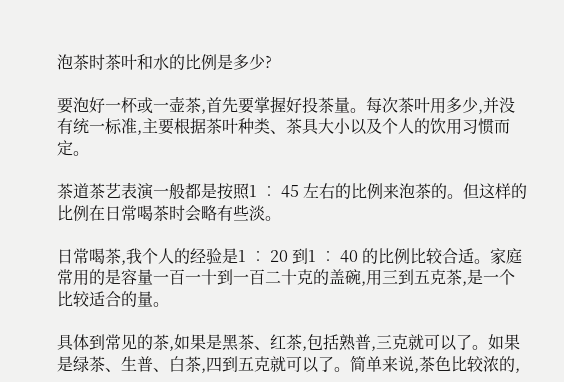泡茶时茶叶和水的比例是多少?

要泡好一杯或一壶茶,首先要掌握好投茶量。每次茶叶用多少,并没有统一标准,主要根据茶叶种类、茶具大小以及个人的饮用习惯而定。

茶道茶艺表演一般都是按照1 ︰ 45 左右的比例来泡茶的。但这样的比例在日常喝茶时会略有些淡。

日常喝茶,我个人的经验是1 ︰ 20 到1 ︰ 40 的比例比较合适。家庭常用的是容量一百一十到一百二十克的盖碗,用三到五克茶,是一个比较适合的量。

具体到常见的茶,如果是黑茶、红茶,包括熟普,三克就可以了。如果是绿茶、生普、白茶,四到五克就可以了。简单来说,茶色比较浓的,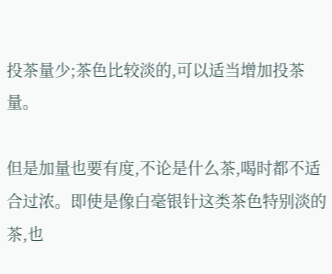投茶量少;茶色比较淡的,可以适当增加投茶量。

但是加量也要有度,不论是什么茶,喝时都不适合过浓。即使是像白毫银针这类茶色特别淡的茶,也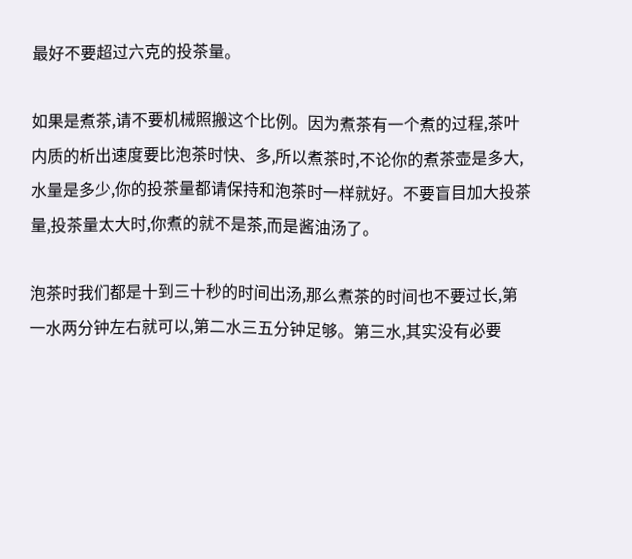最好不要超过六克的投茶量。

如果是煮茶,请不要机械照搬这个比例。因为煮茶有一个煮的过程,茶叶内质的析出速度要比泡茶时快、多,所以煮茶时,不论你的煮茶壶是多大,水量是多少,你的投茶量都请保持和泡茶时一样就好。不要盲目加大投茶量,投茶量太大时,你煮的就不是茶,而是酱油汤了。

泡茶时我们都是十到三十秒的时间出汤,那么煮茶的时间也不要过长,第一水两分钟左右就可以,第二水三五分钟足够。第三水,其实没有必要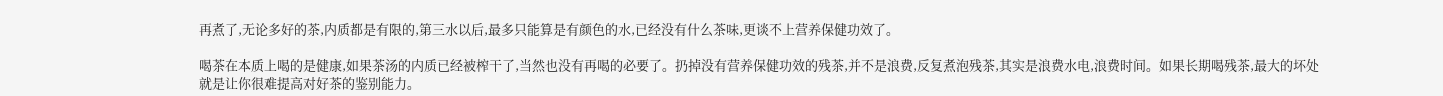再煮了,无论多好的茶,内质都是有限的,第三水以后,最多只能算是有颜色的水,已经没有什么茶味,更谈不上营养保健功效了。

喝茶在本质上喝的是健康,如果茶汤的内质已经被榨干了,当然也没有再喝的必要了。扔掉没有营养保健功效的残茶,并不是浪费,反复煮泡残茶,其实是浪费水电,浪费时间。如果长期喝残茶,最大的坏处就是让你很难提高对好茶的鉴别能力。